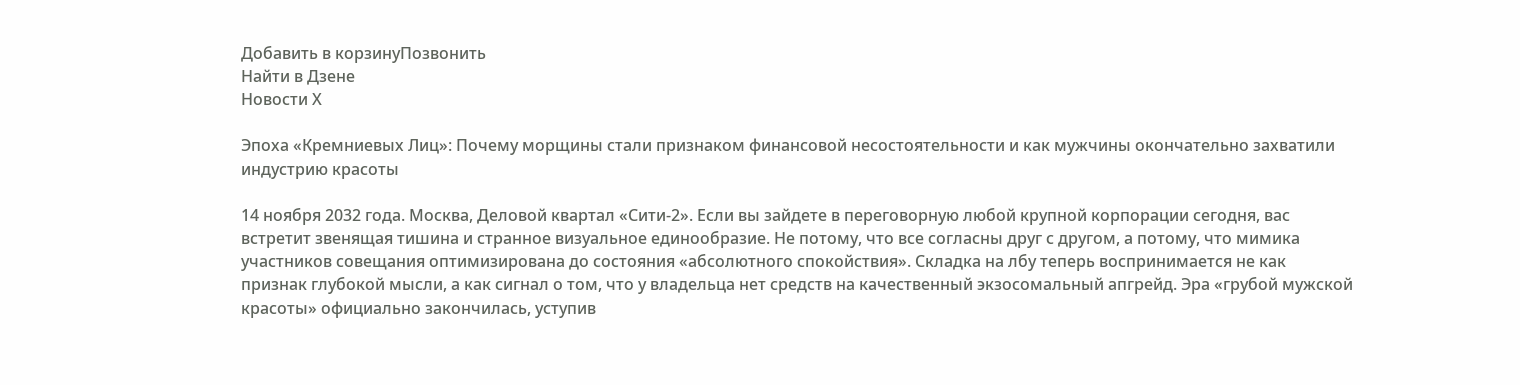Добавить в корзинуПозвонить
Найти в Дзене
Новости Х

Эпоха «Кремниевых Лиц»: Почему морщины стали признаком финансовой несостоятельности и как мужчины окончательно захватили индустрию красоты

14 ноября 2032 года. Москва, Деловой квартал «Сити-2». Если вы зайдете в переговорную любой крупной корпорации сегодня, вас встретит звенящая тишина и странное визуальное единообразие. Не потому, что все согласны друг с другом, а потому, что мимика участников совещания оптимизирована до состояния «абсолютного спокойствия». Складка на лбу теперь воспринимается не как признак глубокой мысли, а как сигнал о том, что у владельца нет средств на качественный экзосомальный апгрейд. Эра «грубой мужской красоты» официально закончилась, уступив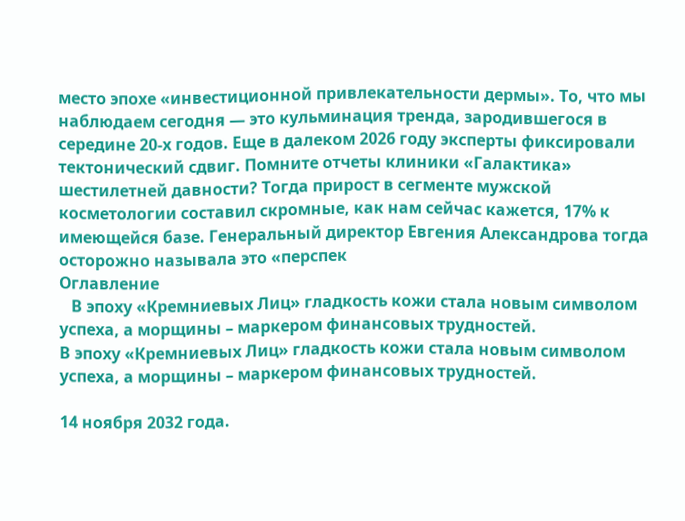место эпохе «инвестиционной привлекательности дермы». То, что мы наблюдаем сегодня — это кульминация тренда, зародившегося в середине 20-х годов. Еще в далеком 2026 году эксперты фиксировали тектонический сдвиг. Помните отчеты клиники «Галактика» шестилетней давности? Тогда прирост в сегменте мужской косметологии составил скромные, как нам сейчас кажется, 17% к имеющейся базе. Генеральный директор Евгения Александрова тогда осторожно называла это «перспек
Оглавление
   В эпоху «Кремниевых Лиц» гладкость кожи стала новым символом успеха, а морщины – маркером финансовых трудностей.
В эпоху «Кремниевых Лиц» гладкость кожи стала новым символом успеха, а морщины – маркером финансовых трудностей.

14 ноября 2032 года.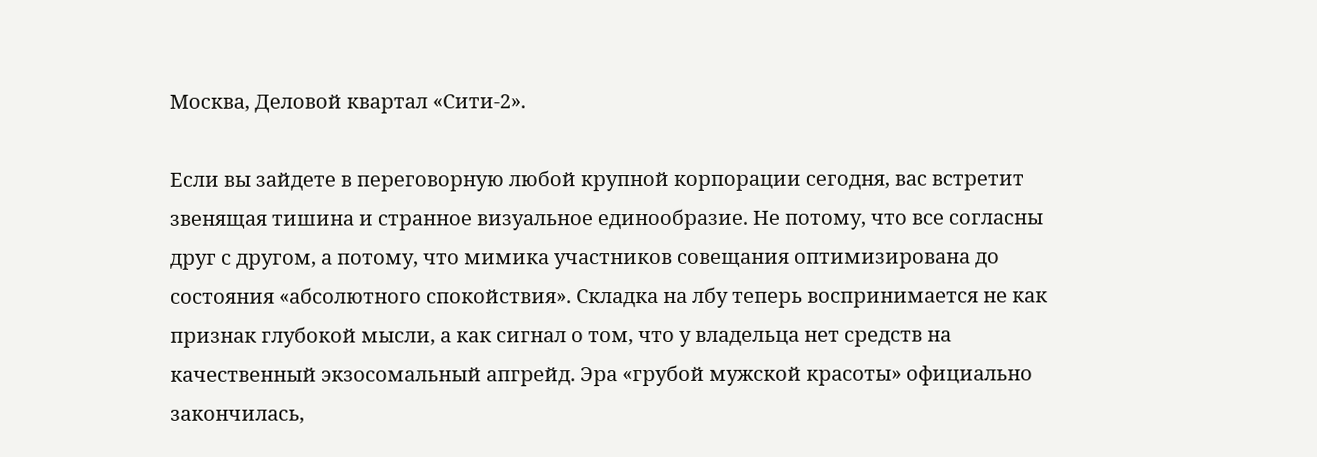Москва, Деловой квартал «Сити-2».

Если вы зайдете в переговорную любой крупной корпорации сегодня, вас встретит звенящая тишина и странное визуальное единообразие. Не потому, что все согласны друг с другом, а потому, что мимика участников совещания оптимизирована до состояния «абсолютного спокойствия». Складка на лбу теперь воспринимается не как признак глубокой мысли, а как сигнал о том, что у владельца нет средств на качественный экзосомальный апгрейд. Эра «грубой мужской красоты» официально закончилась,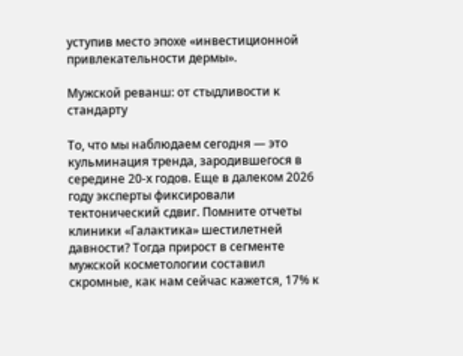уступив место эпохе «инвестиционной привлекательности дермы».

Мужской реванш: от стыдливости к стандарту

То, что мы наблюдаем сегодня — это кульминация тренда, зародившегося в середине 20-х годов. Еще в далеком 2026 году эксперты фиксировали тектонический сдвиг. Помните отчеты клиники «Галактика» шестилетней давности? Тогда прирост в сегменте мужской косметологии составил скромные, как нам сейчас кажется, 17% к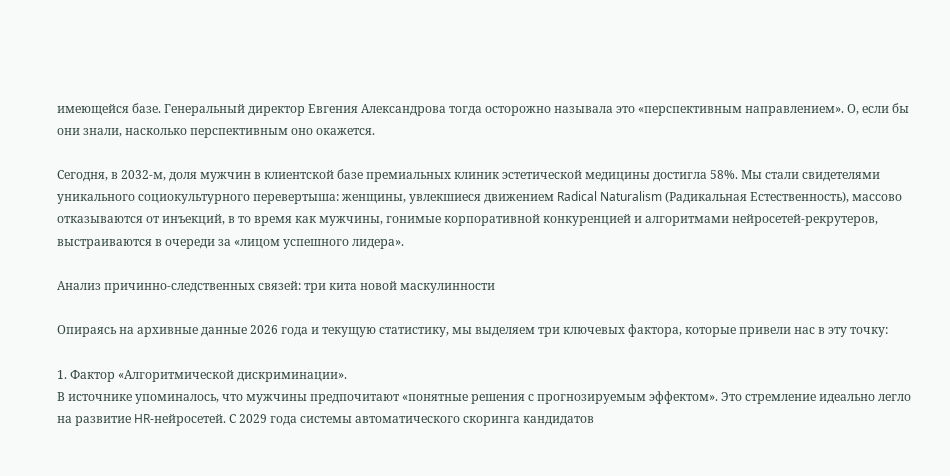имеющейся базе. Генеральный директор Евгения Александрова тогда осторожно называла это «перспективным направлением». О, если бы они знали, насколько перспективным оно окажется.

Сегодня, в 2032-м, доля мужчин в клиентской базе премиальных клиник эстетической медицины достигла 58%. Мы стали свидетелями уникального социокультурного перевертыша: женщины, увлекшиеся движением Radical Naturalism (Радикальная Естественность), массово отказываются от инъекций, в то время как мужчины, гонимые корпоративной конкуренцией и алгоритмами нейросетей-рекрутеров, выстраиваются в очереди за «лицом успешного лидера».

Анализ причинно-следственных связей: три кита новой маскулинности

Опираясь на архивные данные 2026 года и текущую статистику, мы выделяем три ключевых фактора, которые привели нас в эту точку:

1. Фактор «Алгоритмической дискриминации».
В источнике упоминалось, что мужчины предпочитают «понятные решения с прогнозируемым эффектом». Это стремление идеально легло на развитие HR-нейросетей. С 2029 года системы автоматического скоринга кандидатов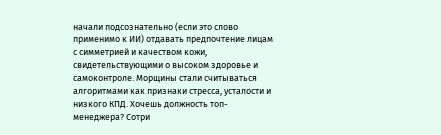начали подсознательно (если это слово применимо к ИИ) отдавать предпочтение лицам с симметрией и качеством кожи, свидетельствующими о высоком здоровье и самоконтроле. Морщины стали считываться алгоритмами как признаки стресса, усталости и низкого КПД. Хочешь должность топ-менеджера? Сотри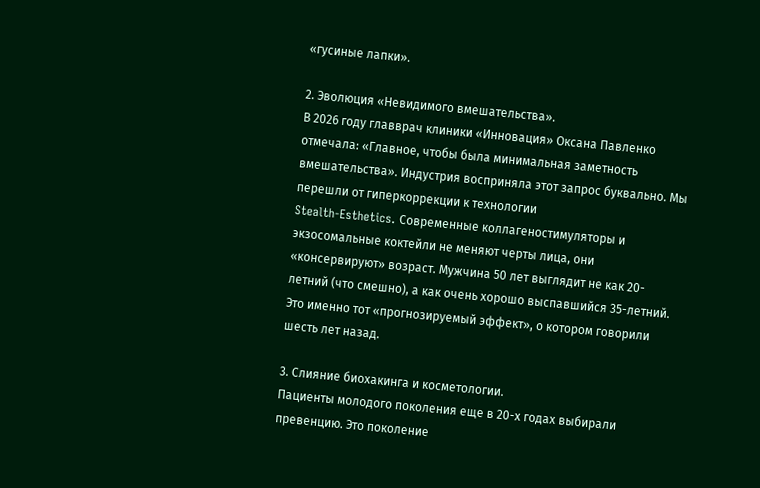«гусиные лапки».

2. Эволюция «Невидимого вмешательства».
В 2026 году главврач клиники «Инновация» Оксана Павленко отмечала: «Главное, чтобы была минимальная заметность вмешательства». Индустрия восприняла этот запрос буквально. Мы перешли от гиперкоррекции к технологии
Stealth-Esthetics. Современные коллагеностимуляторы и экзосомальные коктейли не меняют черты лица, они «консервируют» возраст. Мужчина 50 лет выглядит не как 20-летний (что смешно), а как очень хорошо выспавшийся 35-летний. Это именно тот «прогнозируемый эффект», о котором говорили шесть лет назад.

3. Слияние биохакинга и косметологии.
Пациенты молодого поколения еще в 20-х годах выбирали превенцию. Это поколение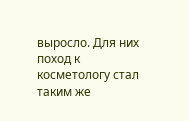выросло. Для них поход к косметологу стал таким же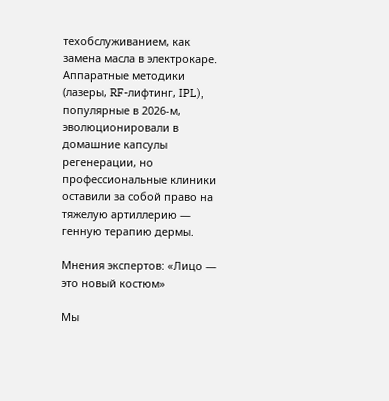техобслуживанием, как замена масла в электрокаре. Аппаратные методики (лазеры, RF-лифтинг, IPL), популярные в 2026-м, эволюционировали в домашние капсулы регенерации, но профессиональные клиники оставили за собой право на тяжелую артиллерию — генную терапию дермы.

Мнения экспертов: «Лицо — это новый костюм»

Мы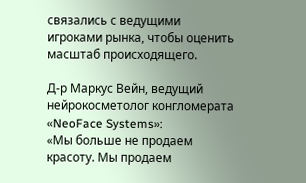связались с ведущими игроками рынка, чтобы оценить масштаб происходящего.

Д-р Маркус Вейн, ведущий нейрокосметолог конгломерата «NeoFace Systems»:
«Мы больше не продаем красоту. Мы продаем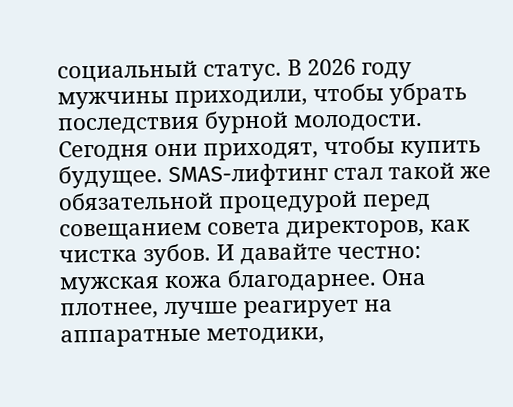социальный статус. В 2026 году мужчины приходили, чтобы убрать последствия бурной молодости. Сегодня они приходят, чтобы купить будущее. SMAS-лифтинг стал такой же обязательной процедурой перед совещанием совета директоров, как чистка зубов. И давайте честно: мужская кожа благодарнее. Она плотнее, лучше реагирует на аппаратные методики,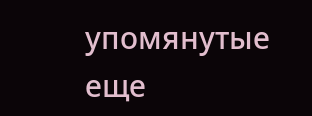упомянутые еще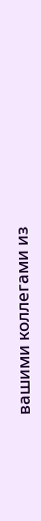вашими коллегами из